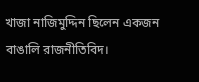খাজা নাজিমুদ্দিন ছিলেন একজন বাঙালি রাজনীতিবিদ।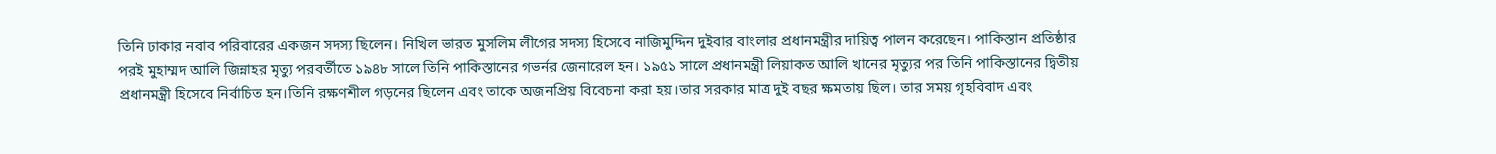তিনি ঢাকার নবাব পরিবারের একজন সদস্য ছিলেন। নিখিল ভারত মুসলিম লীগের সদস্য হিসেবে নাজিমুদ্দিন দুইবার বাংলার প্রধানমন্ত্রীর দায়িত্ব পালন করেছেন। পাকিস্তান প্রতিষ্ঠার পরই মুহাম্মদ আলি জিন্নাহর মৃত্যু পরবর্তীতে ১৯৪৮ সালে তিনি পাকিস্তানের গভর্নর জেনারেল হন। ১৯৫১ সালে প্রধানমন্ত্রী লিয়াকত আলি খানের মৃত্যুর পর তিনি পাকিস্তানের দ্বিতীয় প্রধানমন্ত্রী হিসেবে নির্বাচিত হন।তিনি রক্ষণশীল গড়নের ছিলেন এবং তাকে অজনপ্রিয় বিবেচনা করা হয়।তার সরকার মাত্র দুই বছর ক্ষমতায় ছিল। তার সময় গৃহবিবাদ এবং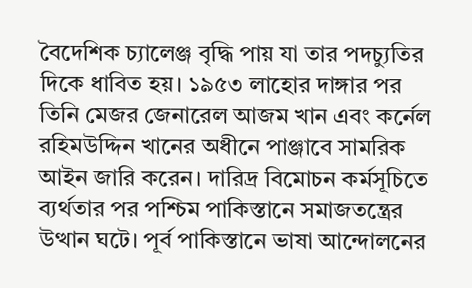বৈদেশিক চ্যালেঞ্জ বৃদ্ধি পায় যা তার পদচ্যুতির দিকে ধাবিত হয়। ১৯৫৩ লাহোর দাঙ্গার পর তিনি মেজর জেনারেল আজম খান এবং কর্নেল রহিমউদ্দিন খানের অধীনে পাঞ্জাবে সামরিক আইন জারি করেন। দারিদ্র বিমোচন কর্মসূচিতে ব্যর্থতার পর পশ্চিম পাকিস্তানে সমাজতন্ত্রের উত্থান ঘটে। পূর্ব পাকিস্তানে ভাষা আন্দোলনের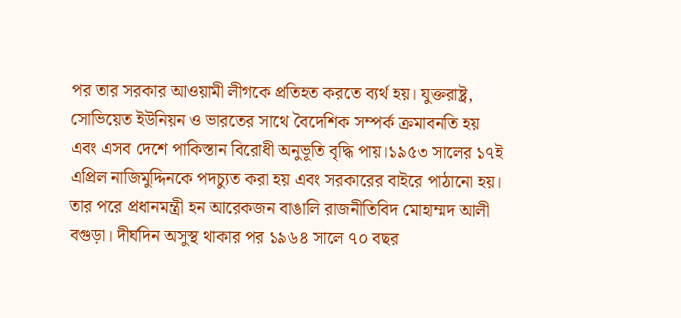পর তার সরকার আওয়ামী লীগকে প্রতিহত করতে ব্যর্থ হয়। যুক্তরাষ্ট্র, সোভিয়েত ইউনিয়ন ও ভারতের সাথে বৈদেশিক সম্পর্ক ক্রমাবনতি হয় এবং এসব দেশে পাকিস্তান বিরোধী অনুভূতি বৃদ্ধি পায়।১৯৫৩ সালের ১৭ই এপ্রিল নাজিমুদ্দিনকে পদচ্যুত করা হয় এবং সরকারের বাইরে পাঠানো হয়। তার পরে প্রধানমন্ত্রী হন আরেকজন বাঙালি রাজনীতিবিদ মোহাম্মদ আলী বগুড়া। দীর্ঘদিন অসুস্থ থাকার পর ১৯৬৪ সালে ৭০ বছর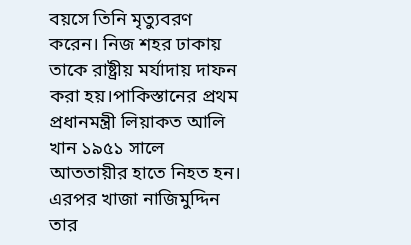বয়সে তিনি মৃত্যুবরণ করেন। নিজ শহর ঢাকায় তাকে রাষ্ট্রীয় মর্যাদায় দাফন করা হয়।পাকিস্তানের প্রথম প্রধানমন্ত্রী লিয়াকত আলি খান ১৯৫১ সালে আততায়ীর হাতে নিহত হন। এরপর খাজা নাজিমুদ্দিন তার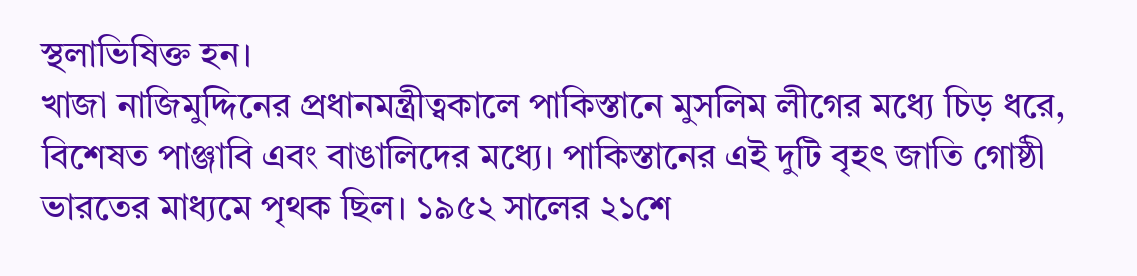স্থলাভিষিক্ত হন।
খাজা নাজিমুদ্দিনের প্রধানমন্ত্রীত্বকালে পাকিস্তানে মুসলিম লীগের মধ্যে চিড় ধরে, বিশেষত পাঞ্জাবি এবং বাঙালিদের মধ্যে। পাকিস্তানের এই দুটি বৃহৎ জাতি গোষ্ঠী ভারতের মাধ্যমে পৃথক ছিল। ১৯৫২ সালের ২১শে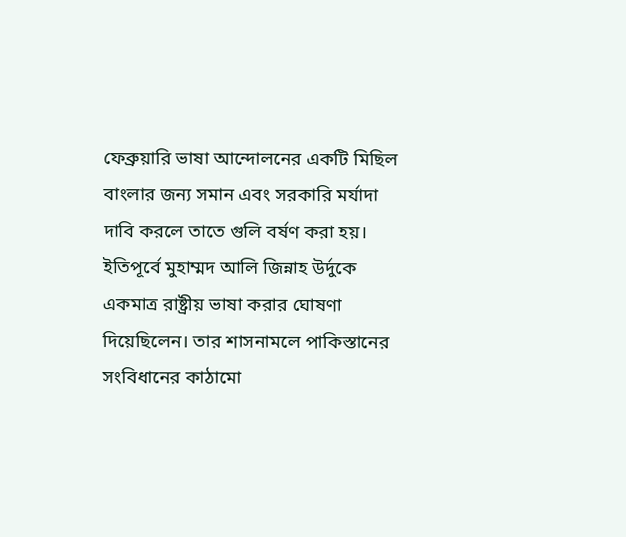ফেব্রুয়ারি ভাষা আন্দোলনের একটি মিছিল বাংলার জন্য সমান এবং সরকারি মর্যাদা দাবি করলে তাতে গুলি বর্ষণ করা হয়। ইতিপূর্বে মুহাম্মদ আলি জিন্নাহ উর্দুকে একমাত্র রাষ্ট্রীয় ভাষা করার ঘোষণা দিয়েছিলেন। তার শাসনামলে পাকিস্তানের সংবিধানের কাঠামো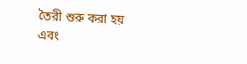তৈরী শুরু করা হয় এবং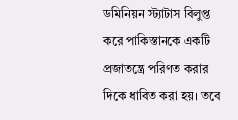ডমিনিয়ন স্ট্যাটাস বিলুপ্ত করে পাকিস্তানকে একটি প্রজাতন্ত্রে পরিণত করার দিকে ধাবিত করা হয়। তবে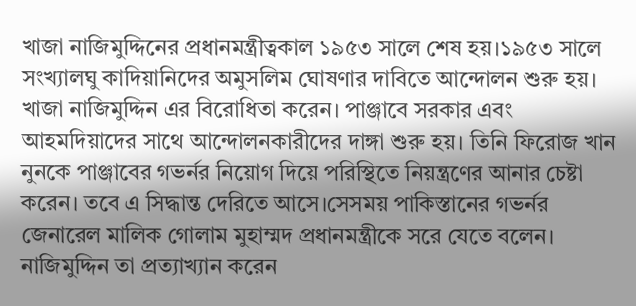খাজা নাজিমুদ্দিনের প্রধানমন্ত্রীত্বকাল ১৯৫৩ সালে শেষ হয়।১৯৫৩ সালে সংখ্যালঘু কাদিয়ানিদের অমুসলিম ঘোষণার দাবিতে আন্দোলন শুরু হয়। খাজা নাজিমুদ্দিন এর বিরোধিতা করেন। পাঞ্জাবে সরকার এবং আহমদিয়াদের সাথে আন্দোলনকারীদের দাঙ্গা শুরু হয়। তিনি ফিরোজ খান নুনকে পাঞ্জাবের গভর্নর নিয়োগ দিয়ে পরিস্থিতে নিয়ন্ত্রণের আনার চেষ্টা করেন। তবে এ সিদ্ধান্ত দেরিতে আসে।সেসময় পাকিস্তানের গভর্নর জেনারেল মালিক গোলাম মুহাম্মদ প্রধানমন্ত্রীকে সরে যেতে বলেন। নাজিমুদ্দিন তা প্রত্যাখ্যান করেন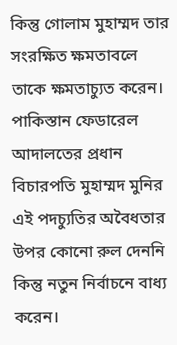কিন্তু গোলাম মুহাম্মদ তার সংরক্ষিত ক্ষমতাবলে তাকে ক্ষমতাচ্যুত করেন। পাকিস্তান ফেডারেল আদালতের প্রধান বিচারপতি মুহাম্মদ মুনির এই পদচ্যুতির অবৈধতার উপর কোনো রুল দেননি কিন্তু নতুন নির্বাচনে বাধ্য করেন।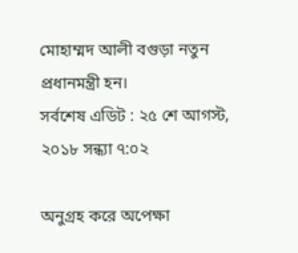মোহাম্মদ আলী বগুড়া নতুন প্রধানমন্ত্রী হন।
সর্বশেষ এডিট : ২৫ শে আগস্ট, ২০১৮ সন্ধ্যা ৭:০২

অনুগ্রহ করে অপেক্ষা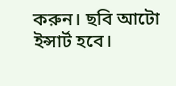করুন। ছবি আটো ইন্সার্ট হবে।